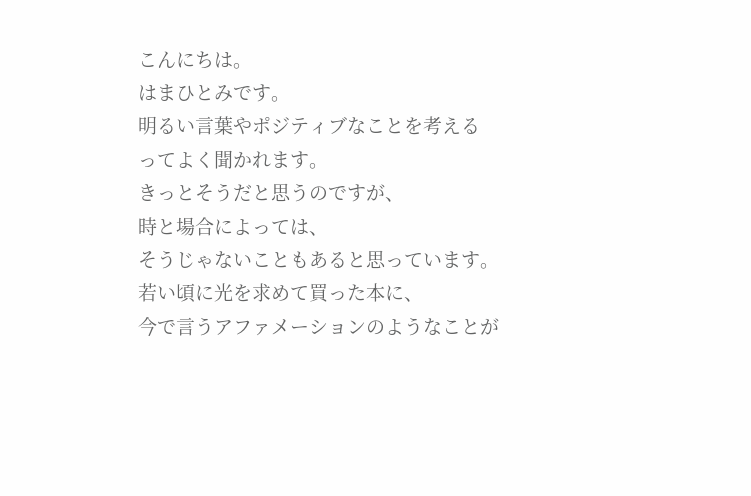こんにちは。
はまひとみです。
明るい言葉やポジティブなことを考える
ってよく聞かれます。
きっとそうだと思うのですが、
時と場合によっては、
そうじゃないこともあると思っています。
若い頃に光を求めて買った本に、
今で言うアファメーションのようなことが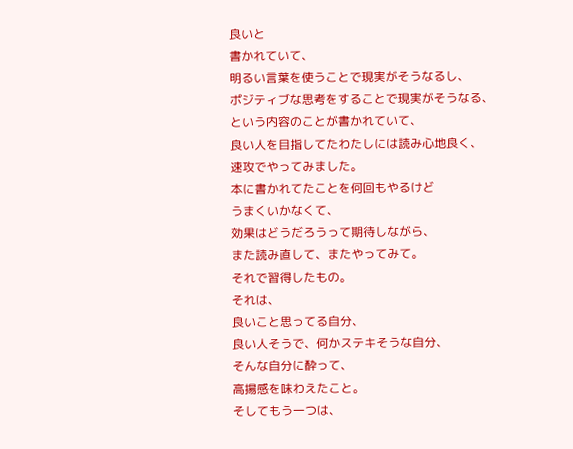良いと
書かれていて、
明るい言葉を使うことで現実がそうなるし、
ポジティブな思考をすることで現実がそうなる、
という内容のことが書かれていて、
良い人を目指してたわたしには読み心地良く、
速攻でやってみました。
本に書かれてたことを何回もやるけど
うまくいかなくて、
効果はどうだろうって期待しながら、
また読み直して、またやってみて。
それで習得したもの。
それは、
良いこと思ってる自分、
良い人そうで、何かステキそうな自分、
そんな自分に酔って、
高揚感を味わえたこと。
そしてもう一つは、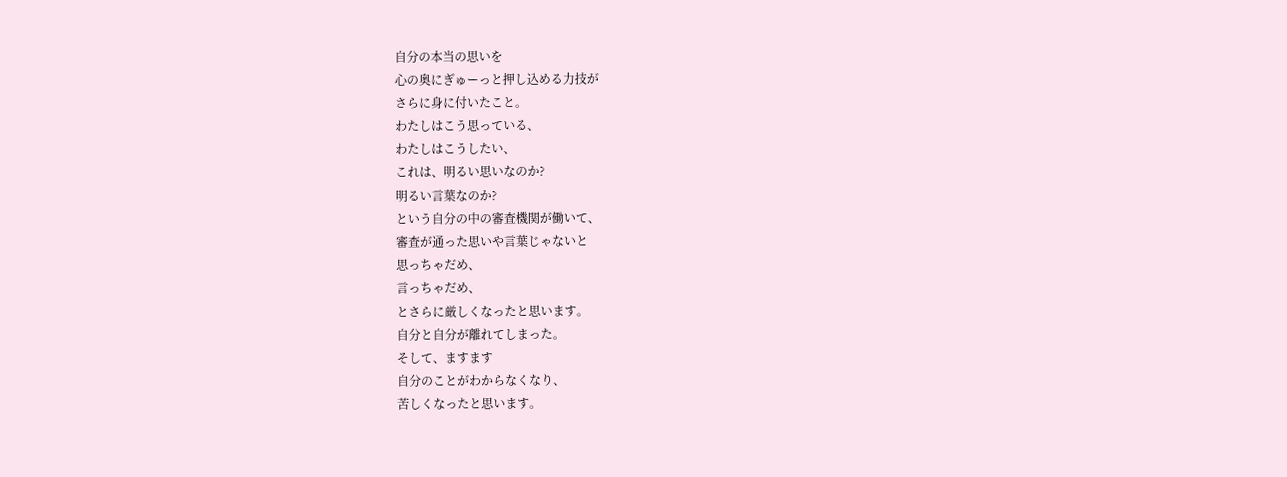自分の本当の思いを
心の奥にぎゅーっと押し込める力技が
さらに身に付いたこと。
わたしはこう思っている、
わたしはこうしたい、
これは、明るい思いなのか?
明るい言葉なのか?
という自分の中の審査機関が働いて、
審査が通った思いや言葉じゃないと
思っちゃだめ、
言っちゃだめ、
とさらに厳しくなったと思います。
自分と自分が離れてしまった。
そして、ますます
自分のことがわからなくなり、
苦しくなったと思います。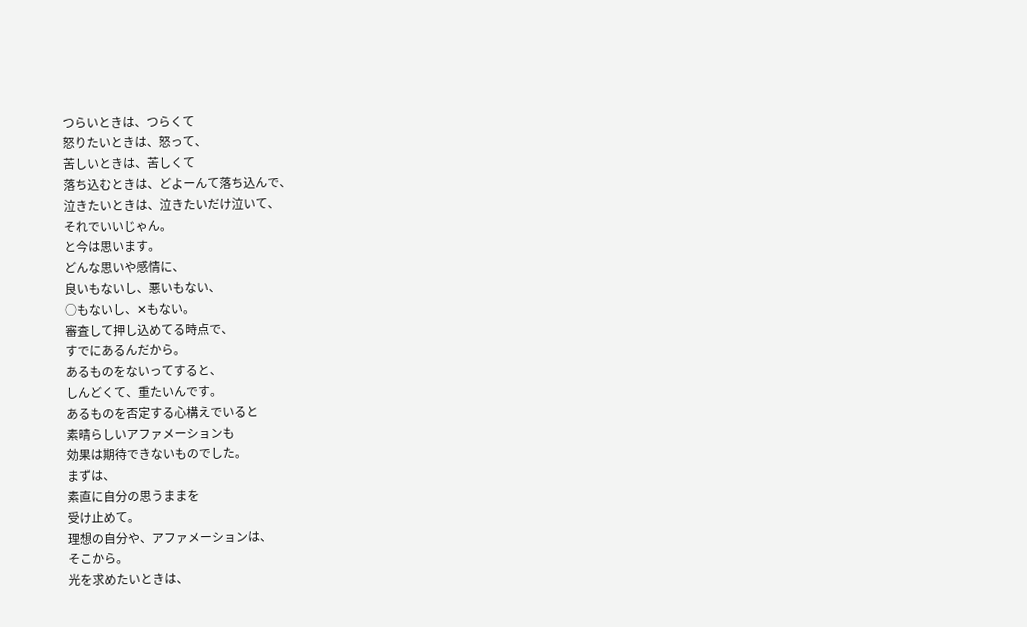つらいときは、つらくて
怒りたいときは、怒って、
苦しいときは、苦しくて
落ち込むときは、どよーんて落ち込んで、
泣きたいときは、泣きたいだけ泣いて、
それでいいじゃん。
と今は思います。
どんな思いや感情に、
良いもないし、悪いもない、
○もないし、✕もない。
審査して押し込めてる時点で、
すでにあるんだから。
あるものをないってすると、
しんどくて、重たいんです。
あるものを否定する心構えでいると
素晴らしいアファメーションも
効果は期待できないものでした。
まずは、
素直に自分の思うままを
受け止めて。
理想の自分や、アファメーションは、
そこから。
光を求めたいときは、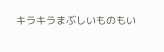キラキラまぶしいものもい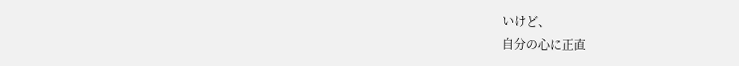いけど、
自分の心に正直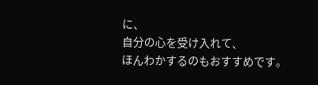に、
自分の心を受け入れて、
ほんわかするのもおすすめです。